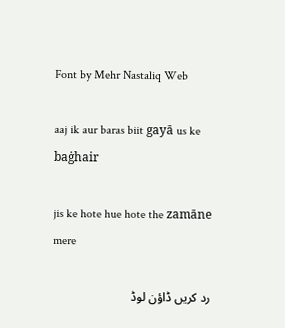Font by Mehr Nastaliq Web

aaj ik aur baras biit gayā us ke baġhair

jis ke hote hue hote the zamāne mere

رد کریں ڈاؤن لوڈ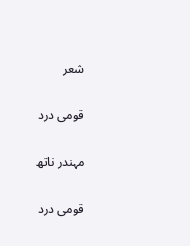شعر

قومی درد

مہندر ناتھ

قومی درد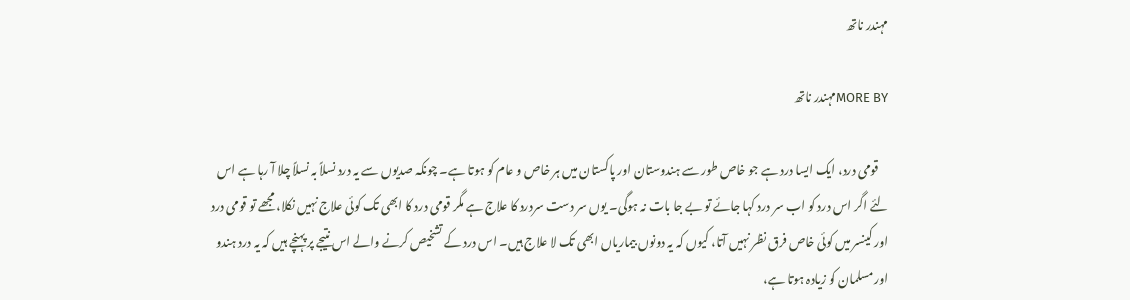مہندر ناتھ

MORE BYمہندر ناتھ

    قومی درد، ایک ایسا درد ہے جو خاص طور سے ہندوستان اور پاکستان میں ہر خاص و عام کو ہوتا ہے۔ چونکہ صدیوں سے یہ درد نسلاً بہ نسلاً چلا آ رہا ہے اس لئے اگر اس درد کو اب سر درد کہا جائے تو بے جا بات نہ ہوگی۔ یوں سر دست سردرد کا علاج ہے مگر قومی درد کا ابھی تک کوئی علاج نہیں نکلا، مجھے تو قومی درد اور کینسر میں کوئی خاص فرق نظر نہیں آتا، کیوں کہ یہ دونوں بیماریاں ابھی تک لا علاج ہیں۔ اس درد کے تشخیص کرنے والے اس نتیجے پر پہنچے ہیں کہ یہ درد ہندو اور مسلمان کو زیادہ ہوتا ہے،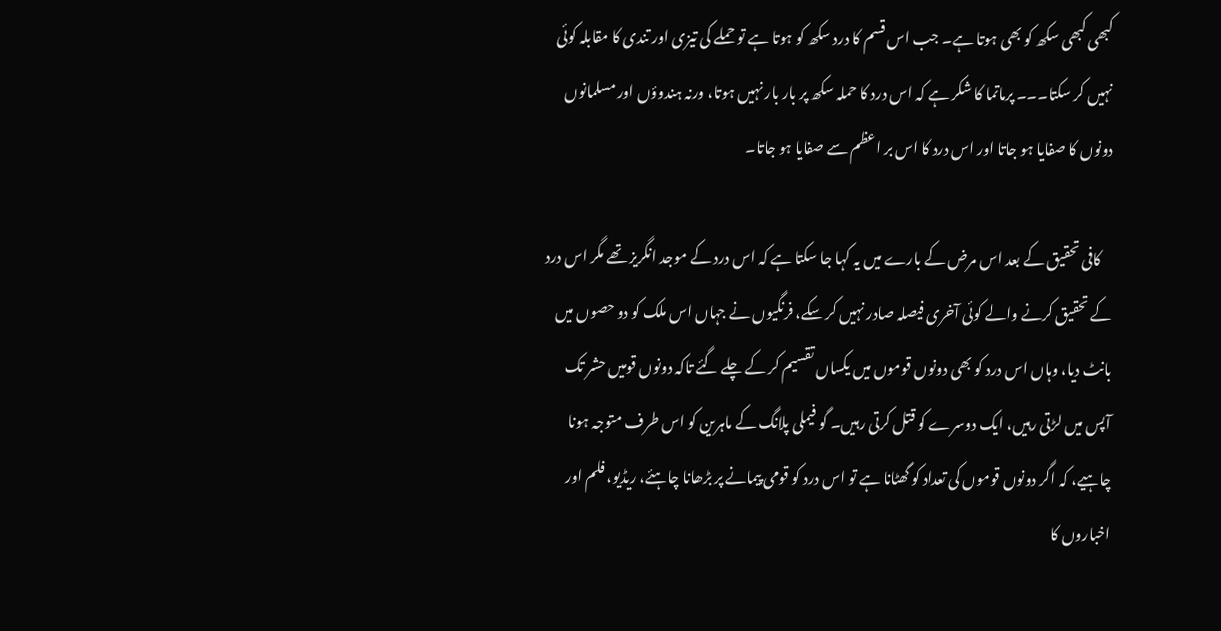کبھی کبھی سکھ کو بھی ہوتا ہے۔ جب اس قسم کا درد سکھ کو ہوتا ہے تو حملے کی تیزی اور تندی کا مقابلہ کوئی نہیں کر سکتا۔۔۔ پرماتما کا شکر ہے کہ اس درد کا حملہ سکھ پر بار بار نہیں ہوتا، ورنہ ہندوؤں اور مسلمانوں دونوں کا صفایا ہو جاتا اور اس درد کا اس بر اعظم سے صفایا ہو جاتا۔

    کافی تحقیق کے بعد اس مرض کے بارے میں یہ کہا جا سکتا ہے کہ اس درد کے موجد انگریز تھے مگر اس درد کے تحقیق کرنے والے کوئی آخری فیصلہ صادر نہیں کر سکے، فرنگیوں نے جہاں اس ملک کو دو حصوں میں بانٹ دیا، وہاں اس درد کو بھی دونوں قوموں میں یکساں تقسیم کر کے چلے گئے تاکہ دونوں قومیں حشر تک آپس میں لڑتی رہیں، ایک دوسرے کو قتل کرتی رہیں۔ گو فیملی پلانگ کے ماہرین کو اس طرف متوجہ ہونا چاہیے، کہ اگر دونوں قوموں کی تعداد کو گھٹانا ہے تو اس درد کو قومی پیمانے پر بڑھانا چاہئے، ریڈیو، فلم اور اخباروں کا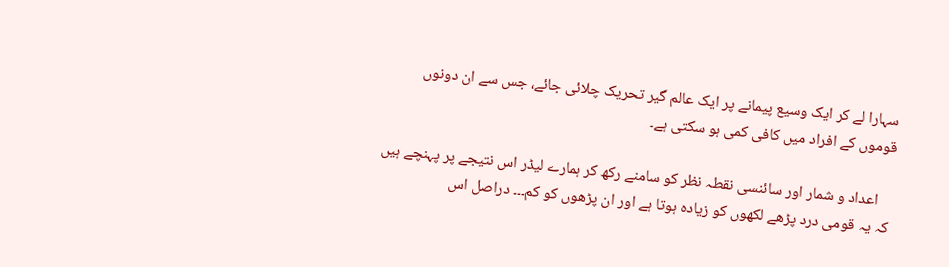سہارا لے کر ایک وسیع پیمانے پر ایک عالم گیر تحریک چلائی جائے، جس سے ان دونوں قوموں کے افراد میں کافی کمی ہو سکتی ہے۔

    اعداد و شمار اور سائنسی نقطہ نظر کو سامنے رکھ کر ہمارے لیڈر اس نتیجے پر پہنچے ہیں کہ یہ قومی درد پڑھے لکھوں کو زیادہ ہوتا ہے اور ان پڑھوں کو کم۔۔۔ دراصل اس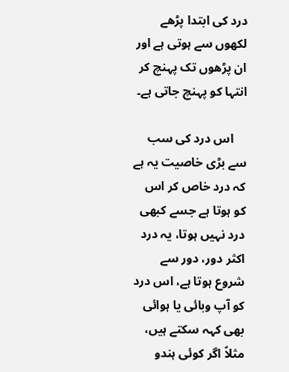درد کی ابتدا پڑھے لکھوں سے ہوتی ہے اور ان پڑھوں تک پہنچ کر انتہا کو پہنچ جاتی ہے۔

    اس درد کی سب سے بڑی خاصیت یہ ہے کہ درد خاص کر اس کو ہوتا ہے جسے کبھی درد نہیں ہوتا، یہ درد اکثر دور، دور سے شروع ہوتا ہے، اس درد کو آپ وبائی یا ہوائی بھی کہہ سکتے ہیں، مثلاً اگر کوئی ہندو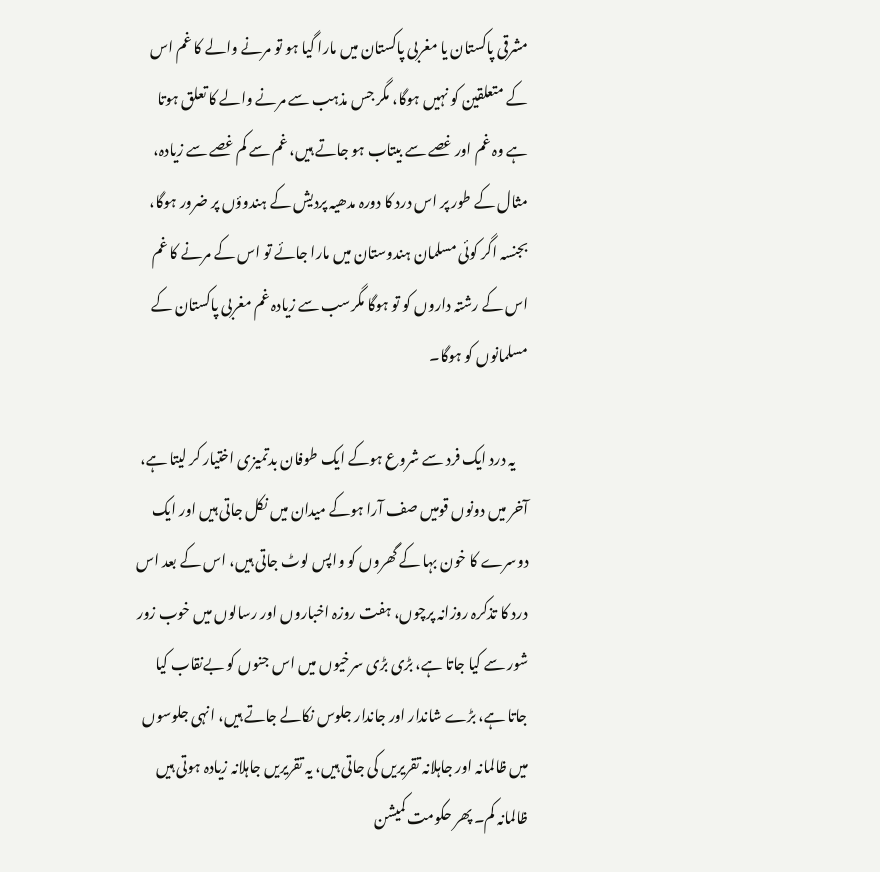مشرقی پاکستان یا مغربی پاکستان میں مارا گیا ہو تو مرنے والے کا غم اس کے متعلقین کو نہیں ہوگا، مگر جس مذہب سے مرنے والے کا تعلق ہوتا ہے وہ غم اور غصے سے بیتاب ہو جاتے ہیں، غم سے کم غصے سے زیادہ، مثال کے طور پر اس درد کا دورہ مدھیہ پردیش کے ہندوؤں پر ضرور ہوگا، بجنسہ اگر کوئی مسلمان ہندوستان میں مارا جائے تو اس کے مرنے کا غم اس کے رشتہ داروں کو تو ہوگا مگرسب سے زیادہ غم مغربی پاکستان کے مسلمانوں کو ہوگا۔

    یہ درد ایک فرد سے شروع ہوکے ایک طوفان بدتمیزی اختیار کر لیتا ہے، آخر میں دونوں قومیں صف آرا ہوکے میدان میں نکل جاتی ہیں اور ایک دوسرے کا خون بہا کے گھروں کو واپس لوٹ جاتی ہیں، اس کے بعد اس درد کا تذکرہ روزانہ پرچوں، ہفت روزہ اخباروں اور رسالوں میں خوب زور شور سے کیا جاتا ہے، بڑی بڑی سرخیوں میں اس جنوں کو بےنقاب کیا جاتا ہے، بڑے شاندار اور جاندار جلوس نکالے جاتے ہیں، انہی جلوسوں میں ظالمانہ اور جاہلانہ تقریریں کی جاتی ہیں، یہ تقریریں جاہلانہ زیادہ ہوتی ہیں ظالمانہ کم۔ پھر حکومت کمیشن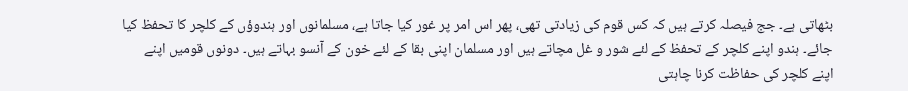بٹھاتی ہے۔ جج فیصلہ کرتے ہیں کہ کس قوم کی زیادتی تھی، پھر اس امر پر غور کیا جاتا ہے، مسلمانوں اور ہندوؤں کے کلچر کا تحفظ کیا جائے۔ ہندو اپنے کلچر کے تحفظ کے لئے شور و غل مچاتے ہیں اور مسلمان اپنی بقا کے لئے خون کے آنسو بہاتے ہیں۔ دونوں قومیں اپنے اپنے کلچر کی حفاظت کرنا چاہتی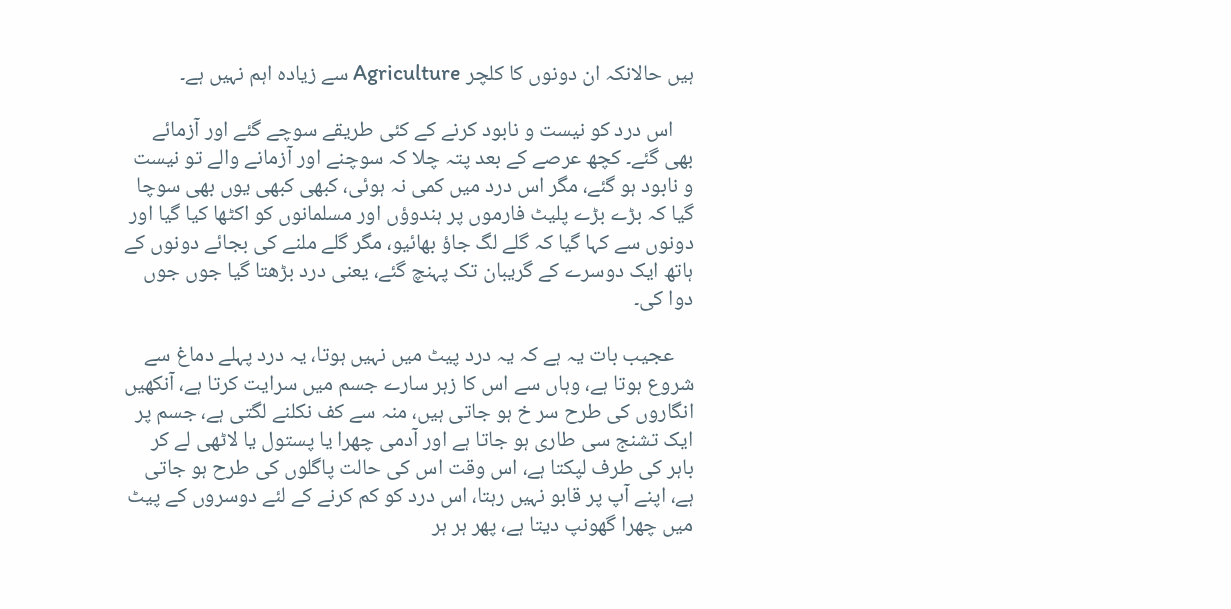ہیں حالانکہ ان دونوں کا کلچر Agriculture سے زیادہ اہم نہیں ہے۔

    اس درد کو نیست و نابود کرنے کے کئی طریقے سوچے گئے اور آزمائے بھی گئے۔ کچھ عرصے کے بعد پتہ چلا کہ سوچنے اور آزمانے والے تو نیست و نابود ہو گئے، مگر اس درد میں کمی نہ ہوئی، کبھی کبھی یوں بھی سوچا گیا کہ بڑے بڑے پلیٹ فارموں پر ہندوؤں اور مسلمانوں کو اکٹھا کیا گیا اور دونوں سے کہا گیا کہ گلے لگ جاؤ بھائیو، مگر گلے ملنے کی بجائے دونوں کے ہاتھ ایک دوسرے کے گریبان تک پہنچ گئے، یعنی درد بڑھتا گیا جوں جوں دوا کی۔

    عجیب بات یہ ہے کہ یہ درد پیٹ میں نہیں ہوتا، یہ درد پہلے دماغ سے شروع ہوتا ہے، وہاں سے اس کا زہر سارے جسم میں سرایت کرتا ہے، آنکھیں انگاروں کی طرح سر خ ہو جاتی ہیں، منہ سے کف نکلنے لگتی ہے، جسم پر ایک تشنج سی طاری ہو جاتا ہے اور آدمی چھرا یا پستول یا لاٹھی لے کر باہر کی طرف لپکتا ہے، اس وقت اس کی حالت پاگلوں کی طرح ہو جاتی ہے، اپنے آپ پر قابو نہیں رہتا، اس درد کو کم کرنے کے لئے دوسروں کے پیٹ میں چھرا گھونپ دیتا ہے، پھر ہر ہر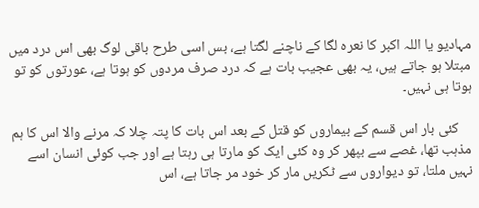مہادیو یا اللہ اکبر کا نعرہ لگا کے ناچنے لگتا ہے، بس اسی طرح باقی لوگ بھی اس درد میں مبتلا ہو جاتے ہیں، یہ بھی عجیب بات ہے کہ درد صرف مردوں کو ہوتا ہے، عورتوں کو تو ہوتا ہی نہیں۔

    کئی بار اس قسم کے بیماروں کو قتل کے بعد اس بات کا پتہ چلا کہ مرنے والا اس کا ہم مذہب تھا، غصے سے بپھر کر وہ کئی ایک کو مارتا ہی رہتا ہے اور جب کوئی انسان اسے نہیں ملتا، تو دیواروں سے ٹکریں مار کر خود مر جاتا ہے، اس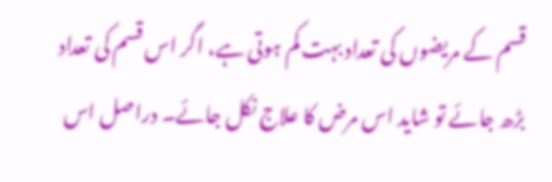قسم کے مریضوں کی تعداد بہت کم ہوتی ہے، اگر اس قسم کی تعداد بڑھ جائے تو شاید اس مرض کا علاج نکل جائے۔ دراصل اس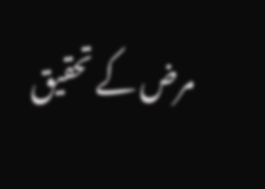مرض کے تحقیق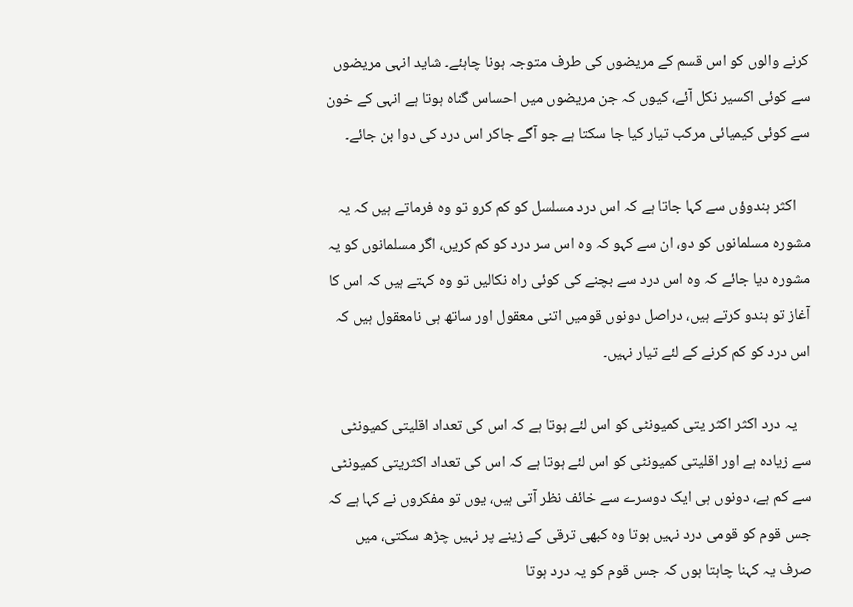کرنے والوں کو اس قسم کے مریضوں کی طرف متوجہ ہونا چاہئے۔ شاید انہی مریضوں سے کوئی اکسیر نکل آئے، کیوں کہ جن مریضوں میں احساس گناہ ہوتا ہے انہی کے خون سے کوئی کیمیائی مرکب تیار کیا جا سکتا ہے جو آگے جاکر اس درد کی دوا بن جائے۔

    اکثر ہندوؤں سے کہا جاتا ہے کہ اس درد مسلسل کو کم کرو تو وہ فرماتے ہیں کہ یہ مشورہ مسلمانوں کو دو، ان سے کہو کہ وہ اس سر درد کو کم کریں، اگر مسلمانوں کو یہ مشورہ دیا جائے کہ وہ اس درد سے بچنے کی کوئی راہ نکالیں تو وہ کہتے ہیں کہ اس کا آغاز تو ہندو کرتے ہیں، دراصل دونوں قومیں اتنی معقول اور ساتھ ہی نامعقول ہیں کہ اس درد کو کم کرنے کے لئے تیار نہیں۔

    یہ درد اکثر اکثر یتی کمیونٹی کو اس لئے ہوتا ہے کہ اس کی تعداد اقلیتی کمیونٹی سے زیادہ ہے اور اقلیتی کمیونٹی کو اس لئے ہوتا ہے کہ اس کی تعداد اکثریتی کمیونٹی سے کم ہے، دونوں ہی ایک دوسرے سے خائف نظر آتی ہیں، یوں تو مفکروں نے کہا ہے کہ جس قوم کو قومی درد نہیں ہوتا وہ کبھی ترقی کے زینے پر نہیں چڑھ سکتی، میں صرف یہ کہنا چاہتا ہوں کہ جس قوم کو یہ درد ہوتا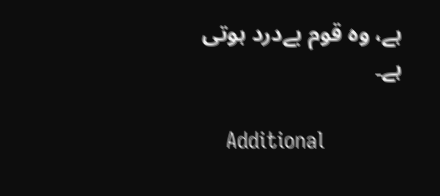ہے، وہ قوم بےدرد ہوتی ہے۔

    Additional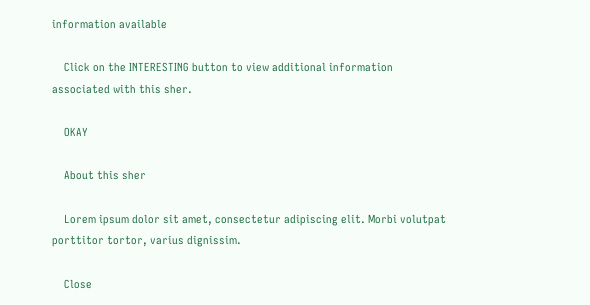information available

    Click on the INTERESTING button to view additional information associated with this sher.

    OKAY

    About this sher

    Lorem ipsum dolor sit amet, consectetur adipiscing elit. Morbi volutpat porttitor tortor, varius dignissim.

    Close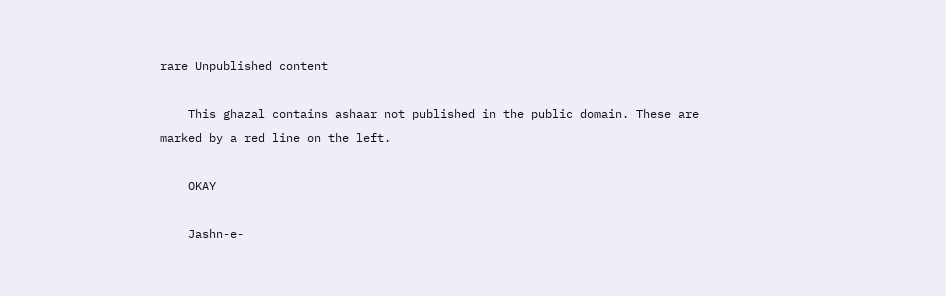rare Unpublished content

    This ghazal contains ashaar not published in the public domain. These are marked by a red line on the left.

    OKAY

    Jashn-e-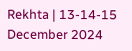Rekhta | 13-14-15 December 2024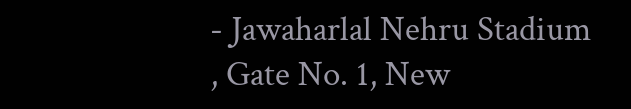- Jawaharlal Nehru Stadium , Gate No. 1, New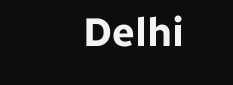Delhi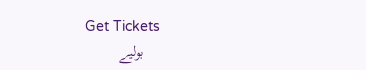Get Tickets
    بولیے